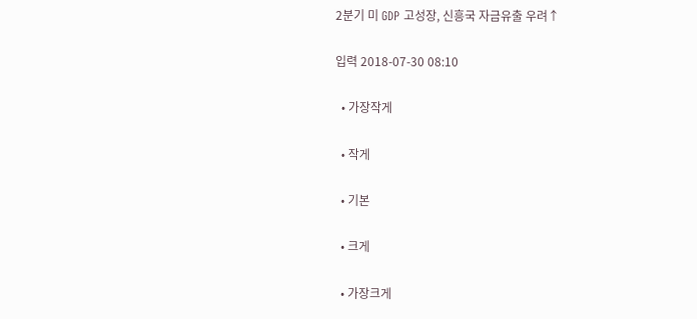2분기 미 GDP 고성장, 신흥국 자금유출 우려↑

입력 2018-07-30 08:10

  • 가장작게

  • 작게

  • 기본

  • 크게

  • 가장크게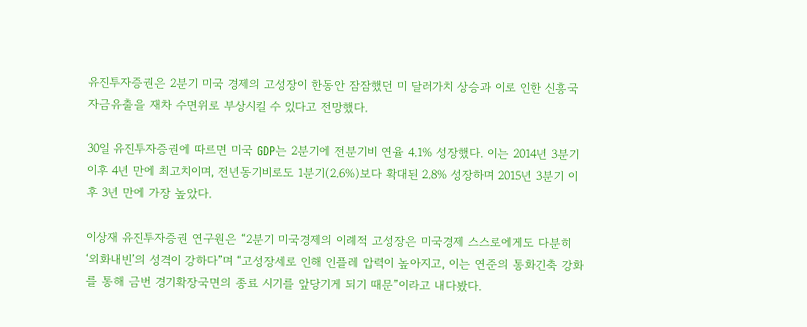유진투자증권은 2분기 미국 경제의 고성장이 한동안 잠잠했던 미 달러가치 상승과 이로 인한 신흥국 자금유출을 재차 수면위로 부상시킬 수 있다고 전망했다.

30일 유진투자증권에 따르면 미국 GDP는 2분기에 전분기비 연율 4.1% 성장했다. 이는 2014년 3분기 이후 4년 만에 최고치이며, 전년동기비로도 1분기(2.6%)보다 확대된 2.8% 성장하며 2015년 3분기 이후 3년 만에 가장 높았다.

이상재 유진투자증권 연구원은 “2분기 미국경제의 이례적 고성장은 미국경제 스스로에게도 다분히 ‘외화내빈’의 성격이 강하다”며 “고성장세로 인해 인플레 압력이 높아지고, 이는 연준의 통화긴축 강화를 통해 금번 경기확장국면의 종료 시기를 앞당기게 되기 때문”이라고 내다봤다.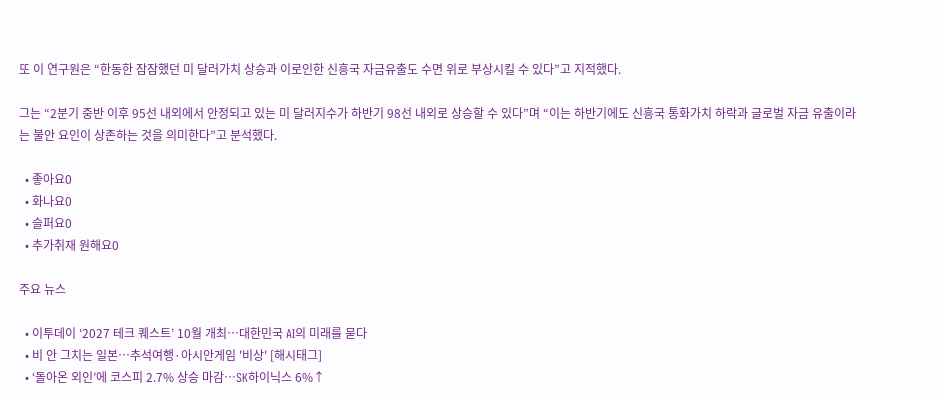또 이 연구원은 “한동한 잠잠했던 미 달러가치 상승과 이로인한 신흥국 자금유출도 수면 위로 부상시킬 수 있다”고 지적했다.

그는 “2분기 중반 이후 95선 내외에서 안정되고 있는 미 달러지수가 하반기 98선 내외로 상승할 수 있다”며 “이는 하반기에도 신흥국 통화가치 하락과 글로벌 자금 유출이라는 불안 요인이 상존하는 것을 의미한다”고 분석했다.

  • 좋아요0
  • 화나요0
  • 슬퍼요0
  • 추가취재 원해요0

주요 뉴스

  • 이투데이 ‘2027 테크 퀘스트’ 10월 개최⋯대한민국 AI의 미래를 묻다
  • 비 안 그치는 일본…추석여행·아시안게임 '비상' [해시태그]
  • ‘돌아온 외인’에 코스피 2.7% 상승 마감⋯SK하이닉스 6%↑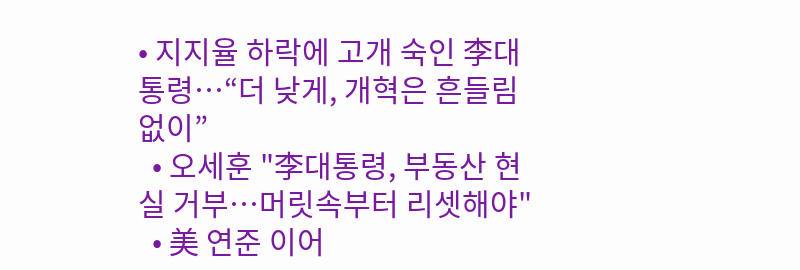• 지지율 하락에 고개 숙인 李대통령⋯“더 낮게, 개혁은 흔들림 없이”
  • 오세훈 "李대통령, 부동산 현실 거부⋯머릿속부터 리셋해야"
  • 美 연준 이어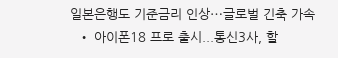일본은행도 기준금리 인상⋯글로벌 긴축 가속
  • 아이폰18 프로 출시...통신3사, 할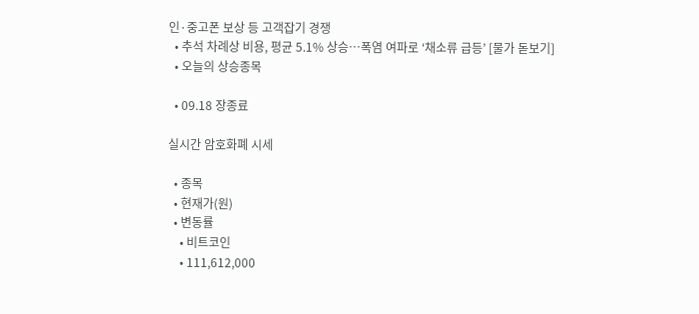인·중고폰 보상 등 고객잡기 경쟁
  • 추석 차례상 비용, 평균 5.1% 상승…폭염 여파로 ‘채소류 급등’ [물가 돋보기]
  • 오늘의 상승종목

  • 09.18 장종료

실시간 암호화폐 시세

  • 종목
  • 현재가(원)
  • 변동률
    • 비트코인
    • 111,612,000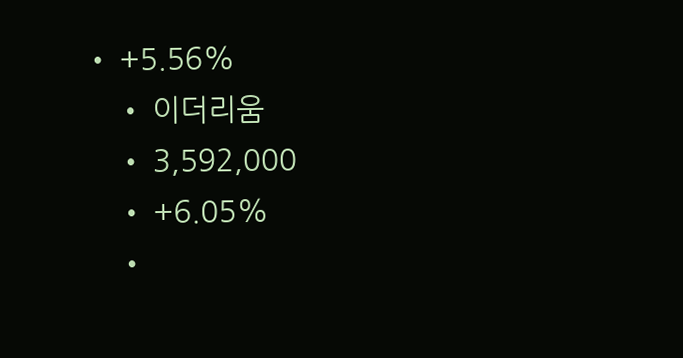• +5.56%
    • 이더리움
    • 3,592,000
    • +6.05%
    •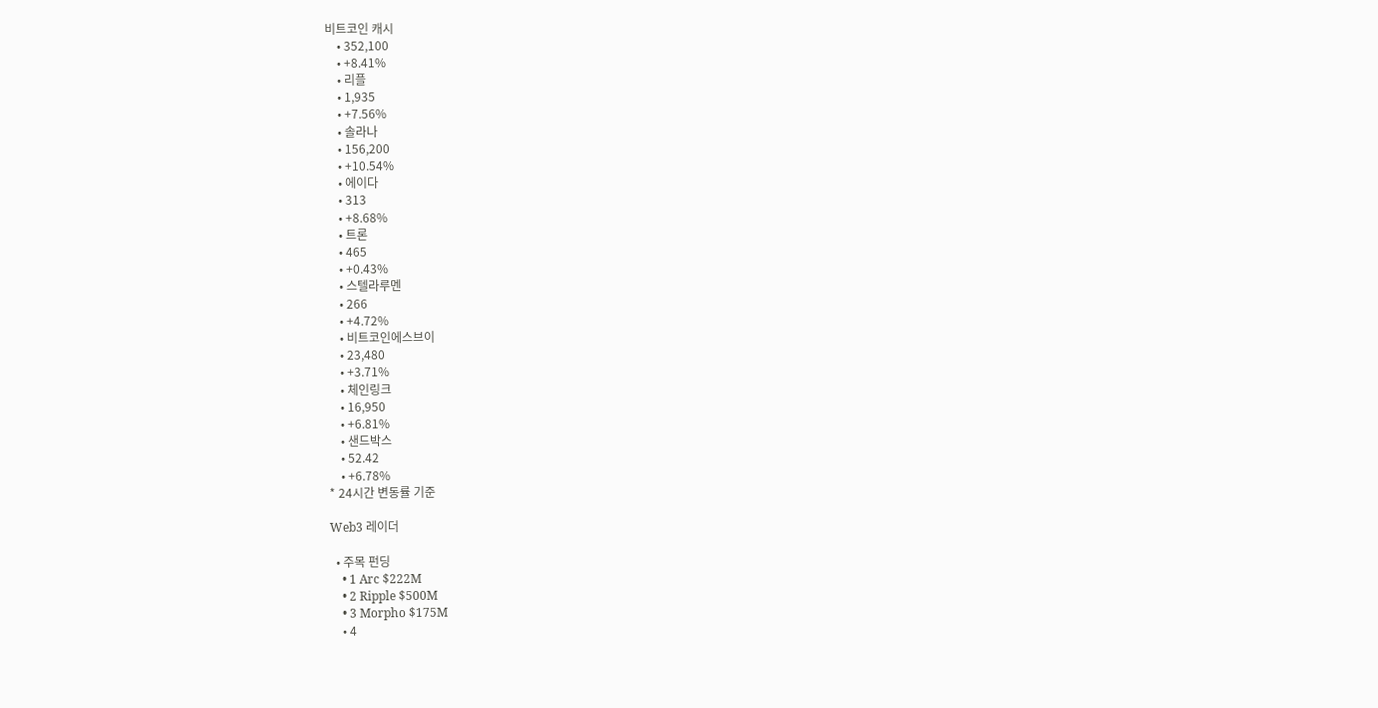비트코인 캐시
    • 352,100
    • +8.41%
    • 리플
    • 1,935
    • +7.56%
    • 솔라나
    • 156,200
    • +10.54%
    • 에이다
    • 313
    • +8.68%
    • 트론
    • 465
    • +0.43%
    • 스텔라루멘
    • 266
    • +4.72%
    • 비트코인에스브이
    • 23,480
    • +3.71%
    • 체인링크
    • 16,950
    • +6.81%
    • 샌드박스
    • 52.42
    • +6.78%
* 24시간 변동률 기준

Web3 레이더

  • 주목 펀딩
    • 1 Arc $222M
    • 2 Ripple $500M
    • 3 Morpho $175M
    • 4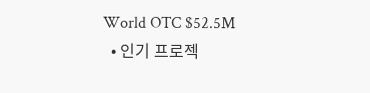World OTC $52.5M
  • 인기 프로젝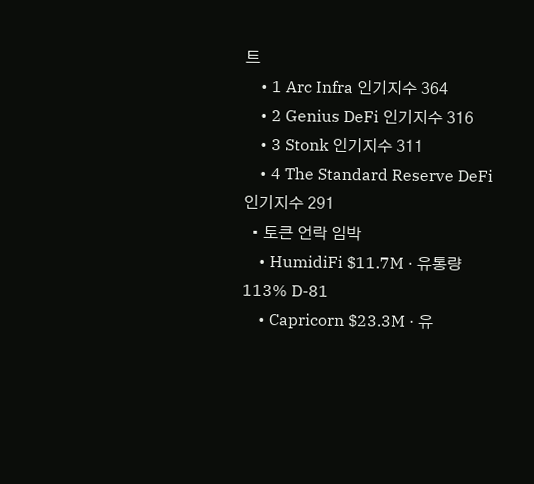트
    • 1 Arc Infra 인기지수 364
    • 2 Genius DeFi 인기지수 316
    • 3 Stonk 인기지수 311
    • 4 The Standard Reserve DeFi 인기지수 291
  • 토큰 언락 임박
    • HumidiFi $11.7M · 유통량 113% D-81
    • Capricorn $23.3M · 유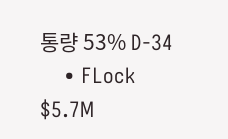통량 53% D-34
    • FLock $5.7M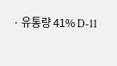· 유통량 41% D-11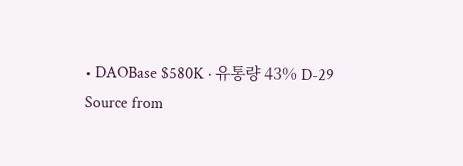• DAOBase $580K · 유통량 43% D-29
Source from